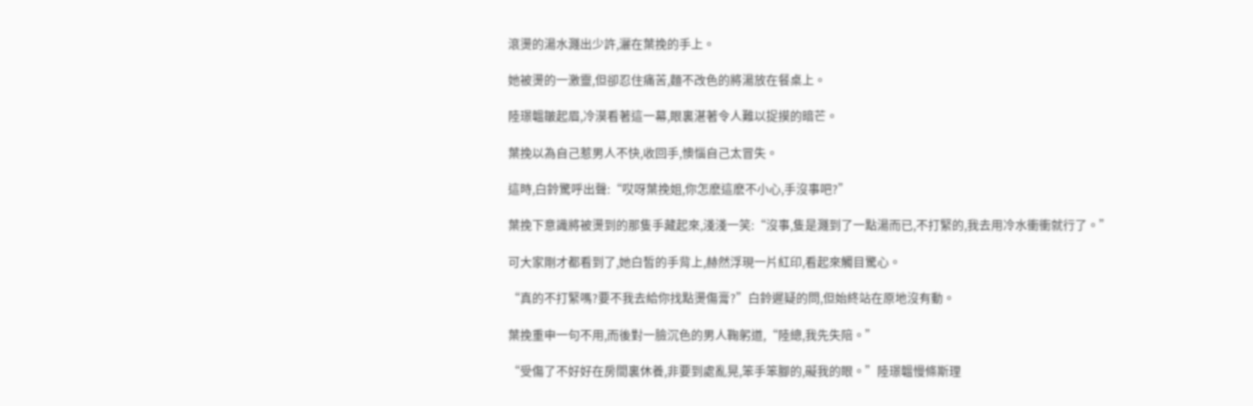滾燙的湯水濺出少許,灑在葉挽的手上。

她被燙的一激靈,但卻忍住痛苦,麵不改色的將湯放在餐桌上。

陸璟韞皺起眉,冷漠看著這一幕,眼裏湛著令人難以捉摸的暗芒。

葉挽以為自己惹男人不快,收回手,懊惱自己太冒失。

這時,白鈴驚呼出聲:“哎呀葉挽姐,你怎麽這麽不小心,手沒事吧?”

葉挽下意識將被燙到的那隻手藏起來,淺淺一笑:“沒事,隻是濺到了一點湯而已,不打緊的,我去用冷水衝衝就行了。”

可大家剛才都看到了,她白皙的手背上,赫然浮現一片紅印,看起來觸目驚心。

“真的不打緊嗎?要不我去給你找點燙傷膏?”白鈴遲疑的問,但始終站在原地沒有動。

葉挽重申一句不用,而後對一臉沉色的男人鞠躬道,“陸總,我先失陪。”

“受傷了不好好在房間裏休養,非要到處亂晃,笨手笨腳的,礙我的眼。”陸璟韞慢條斯理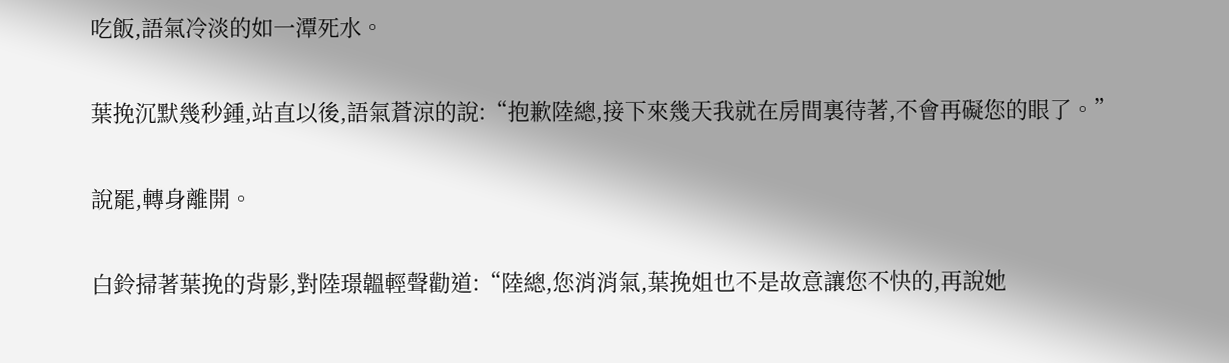吃飯,語氣冷淡的如一潭死水。

葉挽沉默幾秒鍾,站直以後,語氣蒼涼的說:“抱歉陸總,接下來幾天我就在房間裏待著,不會再礙您的眼了。”

說罷,轉身離開。

白鈴掃著葉挽的背影,對陸璟韞輕聲勸道:“陸總,您消消氣,葉挽姐也不是故意讓您不快的,再說她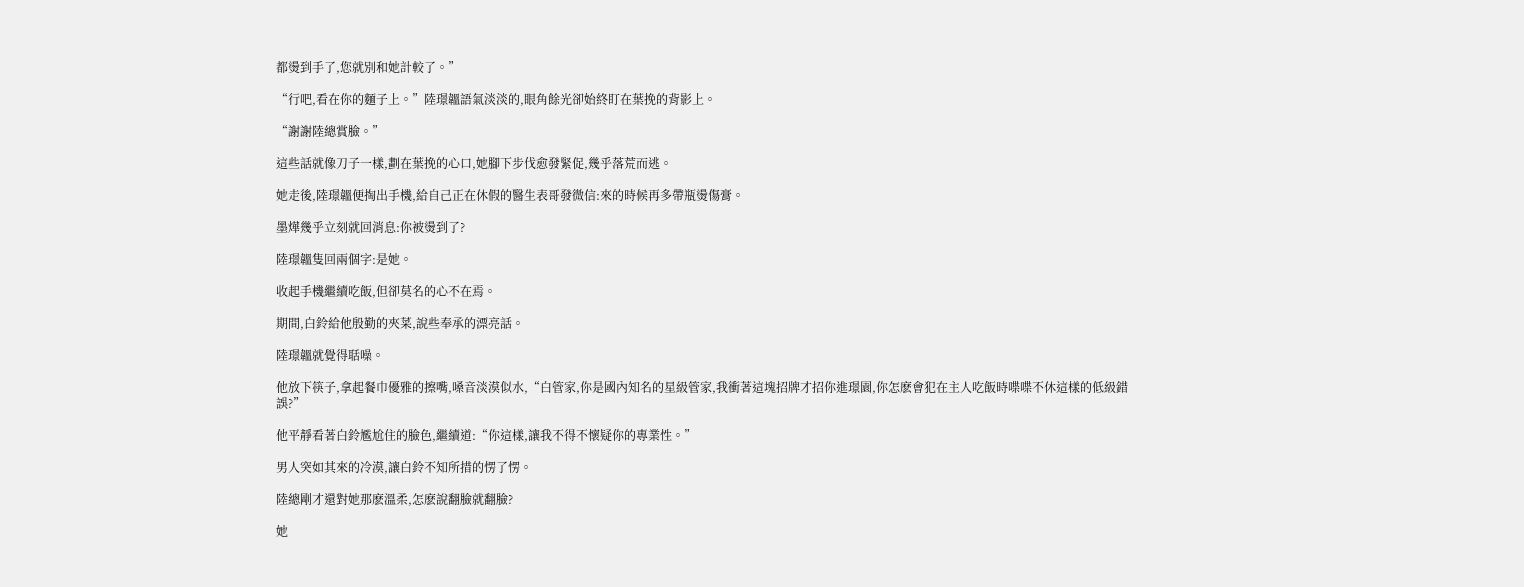都燙到手了,您就別和她計較了。”

“行吧,看在你的麵子上。”陸璟韞語氣淡淡的,眼角餘光卻始終盯在葉挽的背影上。

“謝謝陸總賞臉。”

這些話就像刀子一樣,劃在葉挽的心口,她腳下步伐愈發緊促,幾乎落荒而逃。

她走後,陸璟韞便掏出手機,給自己正在休假的醫生表哥發微信:來的時候再多帶瓶燙傷膏。

墨燁幾乎立刻就回消息:你被燙到了?

陸璟韞隻回兩個字:是她。

收起手機繼續吃飯,但卻莫名的心不在焉。

期間,白鈴給他殷勤的夾菜,說些奉承的漂亮話。

陸璟韞就覺得聒噪。

他放下筷子,拿起餐巾優雅的擦嘴,嗓音淡漠似水,“白管家,你是國內知名的星級管家,我衝著這塊招牌才招你進璟園,你怎麽會犯在主人吃飯時喋喋不休這樣的低級錯誤?”

他平靜看著白鈴尷尬住的臉色,繼續道:“你這樣,讓我不得不懷疑你的專業性。”

男人突如其來的冷漠,讓白鈴不知所措的愣了愣。

陸總剛才還對她那麽溫柔,怎麽說翻臉就翻臉?

她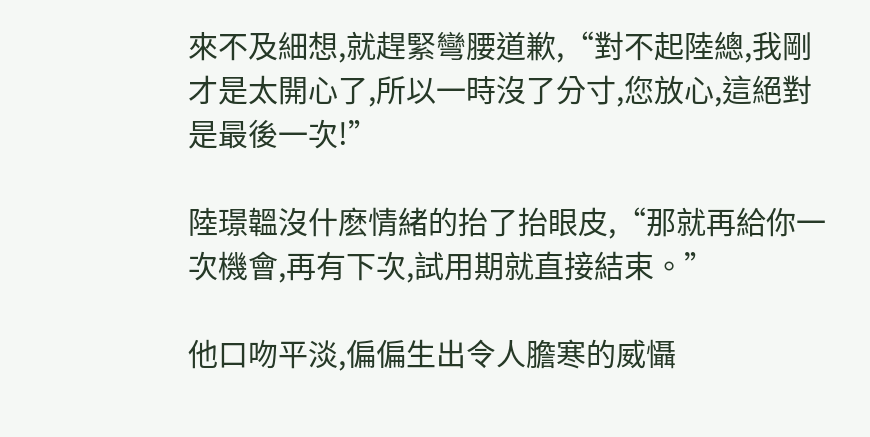來不及細想,就趕緊彎腰道歉,“對不起陸總,我剛才是太開心了,所以一時沒了分寸,您放心,這絕對是最後一次!”

陸璟韞沒什麽情緒的抬了抬眼皮,“那就再給你一次機會,再有下次,試用期就直接結束。”

他口吻平淡,偏偏生出令人膽寒的威懾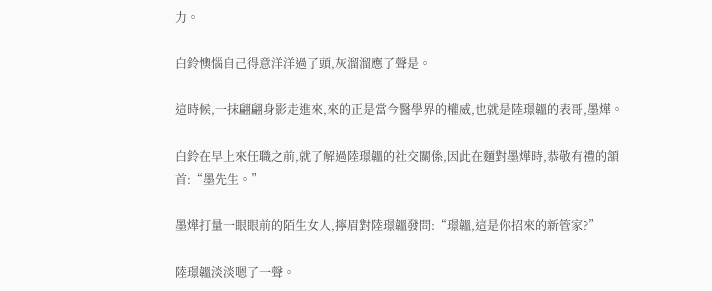力。

白鈴懊惱自己得意洋洋過了頭,灰溜溜應了聲是。

這時候,一抹翩翩身影走進來,來的正是當今醫學界的權威,也就是陸璟韞的表哥,墨燁。

白鈴在早上來任職之前,就了解過陸璟韞的社交關係,因此在麵對墨燁時,恭敬有禮的頷首:“墨先生。”

墨燁打量一眼眼前的陌生女人,擰眉對陸璟韞發問:“璟韞,這是你招來的新管家?”

陸璟韞淡淡嗯了一聲。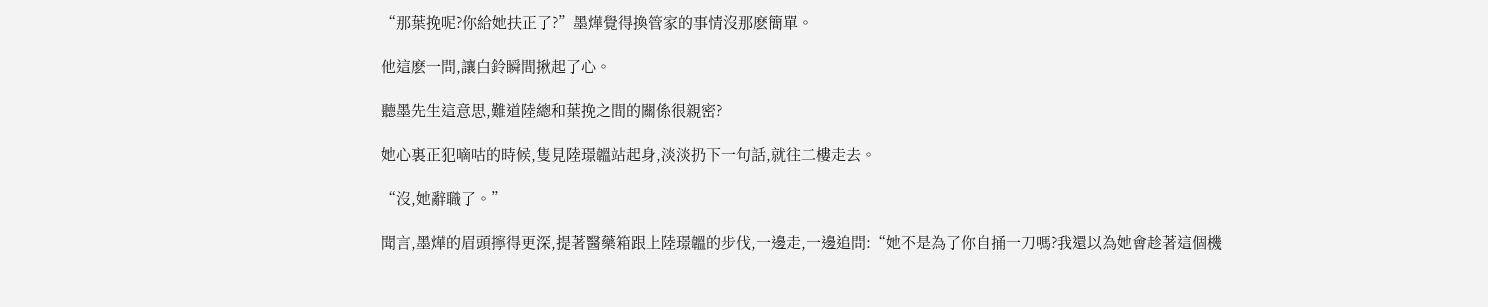“那葉挽呢?你給她扶正了?”墨燁覺得換管家的事情沒那麽簡單。

他這麽一問,讓白鈴瞬間揪起了心。

聽墨先生這意思,難道陸總和葉挽之間的關係很親密?

她心裏正犯嘀咕的時候,隻見陸璟韞站起身,淡淡扔下一句話,就往二樓走去。

“沒,她辭職了。”

聞言,墨燁的眉頭擰得更深,提著醫藥箱跟上陸璟韞的步伐,一邊走,一邊追問:“她不是為了你自捅一刀嗎?我還以為她會趁著這個機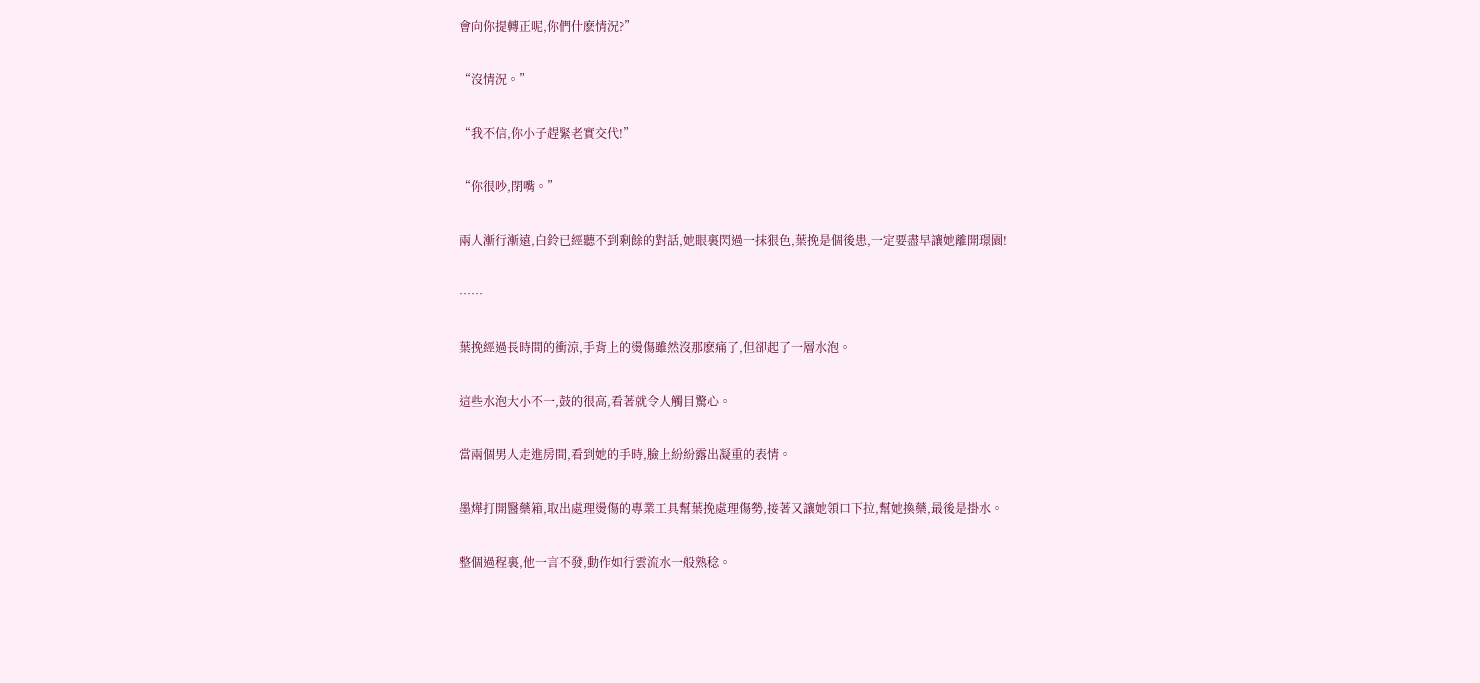會向你提轉正呢,你們什麽情況?”

“沒情況。”

“我不信,你小子趕緊老實交代!”

“你很吵,閉嘴。”

兩人漸行漸遠,白鈴已經聽不到剩餘的對話,她眼裏閃過一抹狠色,葉挽是個後患,一定要盡早讓她離開璟園!

……

葉挽經過長時間的衝涼,手背上的燙傷雖然沒那麽痛了,但卻起了一層水泡。

這些水泡大小不一,鼓的很高,看著就令人觸目驚心。

當兩個男人走進房間,看到她的手時,臉上紛紛露出凝重的表情。

墨燁打開醫藥箱,取出處理燙傷的專業工具幫葉挽處理傷勢,接著又讓她領口下拉,幫她換藥,最後是掛水。

整個過程裏,他一言不發,動作如行雲流水一般熟稔。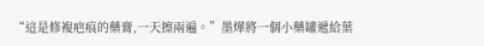“這是修複疤痕的藥膏,一天擦兩遍。”墨燁將一個小藥罐遞給葉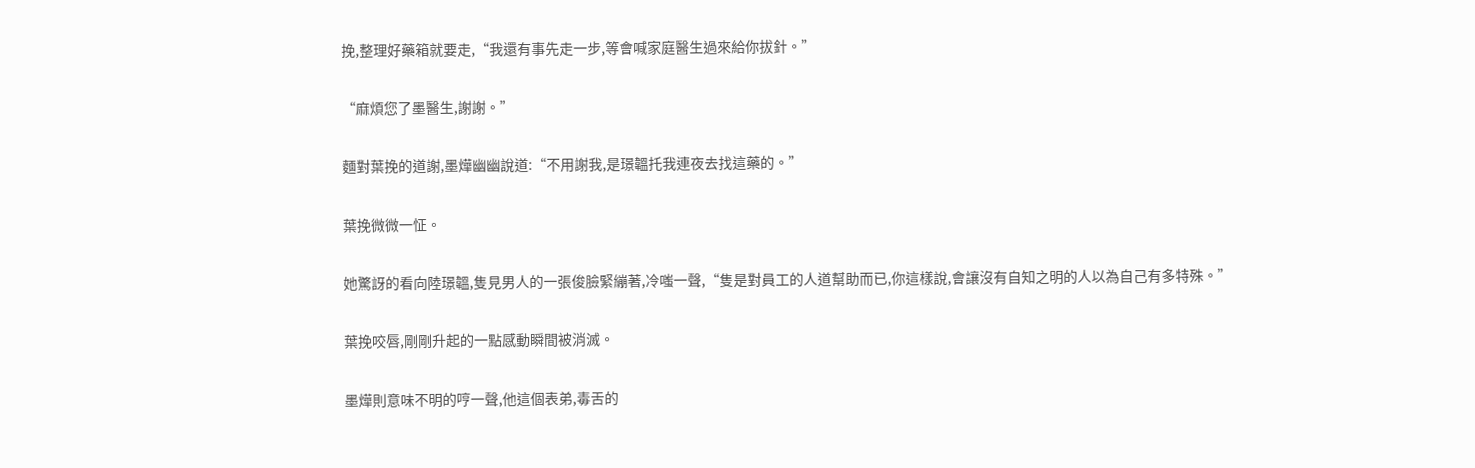挽,整理好藥箱就要走,“我還有事先走一步,等會喊家庭醫生過來給你拔針。”

“麻煩您了墨醫生,謝謝。”

麵對葉挽的道謝,墨燁幽幽說道:“不用謝我,是璟韞托我連夜去找這藥的。”

葉挽微微一怔。

她驚訝的看向陸璟韞,隻見男人的一張俊臉緊繃著,冷嗤一聲,“隻是對員工的人道幫助而已,你這樣說,會讓沒有自知之明的人以為自己有多特殊。”

葉挽咬唇,剛剛升起的一點感動瞬間被消滅。

墨燁則意味不明的哼一聲,他這個表弟,毒舌的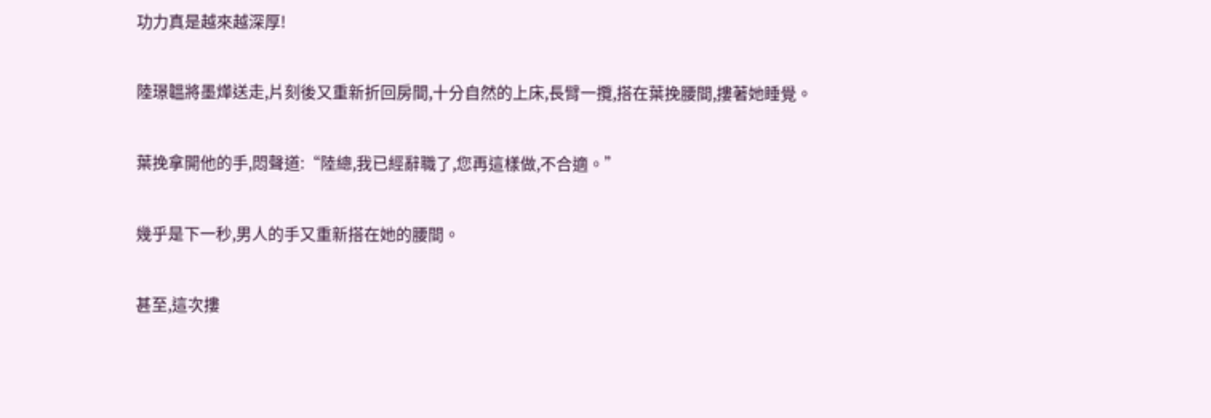功力真是越來越深厚!

陸璟韞將墨燁送走,片刻後又重新折回房間,十分自然的上床,長臂一攬,搭在葉挽腰間,摟著她睡覺。

葉挽拿開他的手,悶聲道:“陸總,我已經辭職了,您再這樣做,不合適。”

幾乎是下一秒,男人的手又重新搭在她的腰間。

甚至,這次摟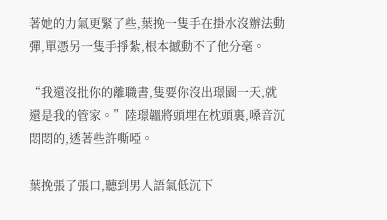著她的力氣更緊了些,葉挽一隻手在掛水沒辦法動彈,單憑另一隻手掙紮,根本撼動不了他分毫。

“我還沒批你的離職書,隻要你沒出璟園一天,就還是我的管家。”陸璟韞將頭埋在枕頭裏,嗓音沉悶悶的,透著些許嘶啞。

葉挽張了張口,聽到男人語氣低沉下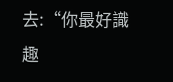去:“你最好識趣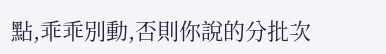點,乖乖別動,否則你說的分批次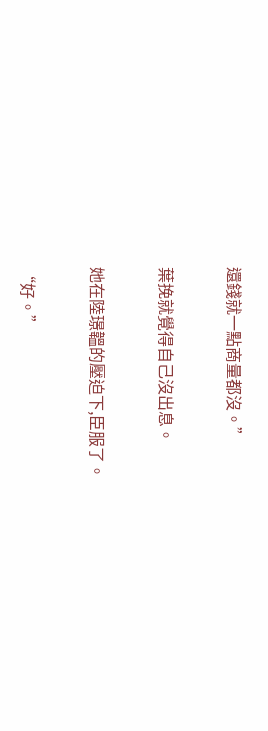還錢就一點商量都沒。”

葉挽就覺得自己沒出息。

她在陸璟韞的壓迫下,臣服了。

“好。”